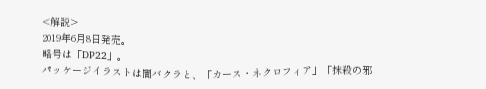<解説>
2019年6月8日発売。
略号は「DP22」。
パッケージイラストは闇バクラと、「カース・ネクロフィア」「抹殺の邪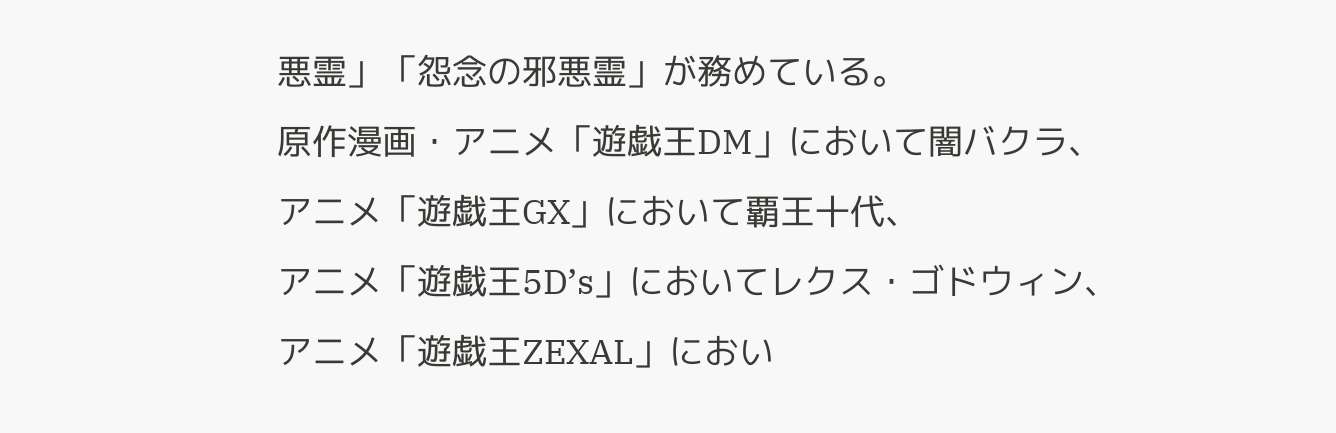悪霊」「怨念の邪悪霊」が務めている。
原作漫画・アニメ「遊戯王DM」において闇バクラ、
アニメ「遊戯王GX」において覇王十代、
アニメ「遊戯王5D’s」においてレクス・ゴドウィン、
アニメ「遊戯王ZEXAL」におい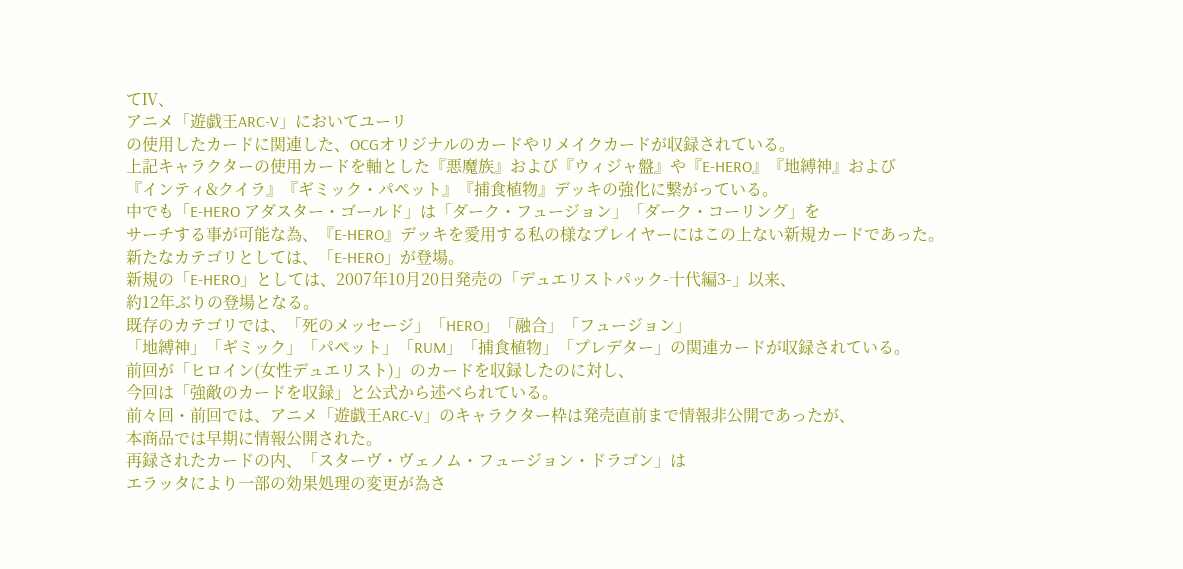てⅣ、
アニメ「遊戯王ARC-V」においてユーリ
の使用したカードに関連した、OCGオリジナルのカードやリメイクカードが収録されている。
上記キャラクターの使用カードを軸とした『悪魔族』および『ウィジャ盤』や『E-HERO』『地縛神』および
『インティ&クイラ』『ギミック・パペット』『捕食植物』デッキの強化に繋がっている。
中でも「E-HERO アダスター・ゴールド」は「ダーク・フュージョン」「ダーク・コーリング」を
サーチする事が可能な為、『E-HERO』デッキを愛用する私の様なプレイヤーにはこの上ない新規カードであった。
新たなカテゴリとしては、「E-HERO」が登場。
新規の「E-HERO」としては、2007年10月20日発売の「デュエリストパック-十代編3-」以来、
約12年ぶりの登場となる。
既存のカテゴリでは、「死のメッセージ」「HERO」「融合」「フュージョン」
「地縛神」「ギミック」「パペット」「RUM」「捕食植物」「プレデター」の関連カードが収録されている。
前回が「ヒロイン(女性デュエリスト)」のカードを収録したのに対し、
今回は「強敵のカードを収録」と公式から述べられている。
前々回・前回では、アニメ「遊戯王ARC-V」のキャラクター枠は発売直前まで情報非公開であったが、
本商品では早期に情報公開された。
再録されたカードの内、「スターヴ・ヴェノム・フュージョン・ドラゴン」は
エラッタにより一部の効果処理の変更が為さ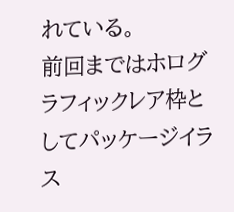れている。
前回まではホログラフィックレア枠としてパッケージイラス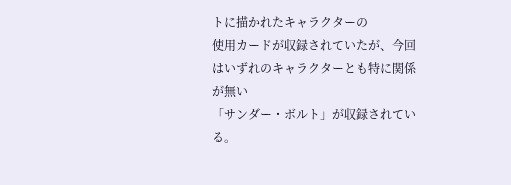トに描かれたキャラクターの
使用カードが収録されていたが、今回はいずれのキャラクターとも特に関係が無い
「サンダー・ボルト」が収録されている。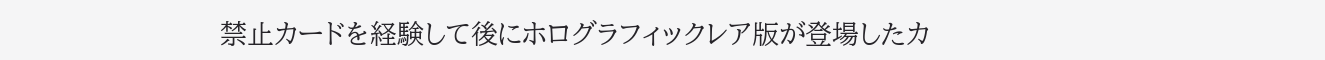禁止カードを経験して後にホログラフィックレア版が登場したカ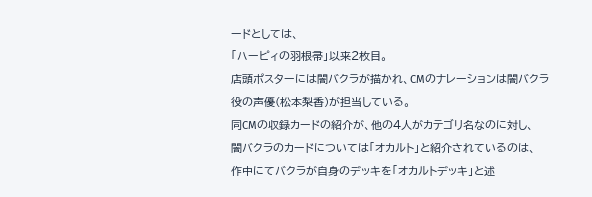ードとしては、
「ハーピィの羽根帚」以来2枚目。
店頭ポスターには闇バクラが描かれ、CMのナレーションは闇バクラ役の声優(松本梨香)が担当している。
同CMの収録カードの紹介が、他の4人がカテゴリ名なのに対し、
闇バクラのカードについては「オカルト」と紹介されているのは、
作中にてバクラが自身のデッキを「オカルトデッキ」と述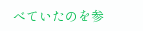べていたのを参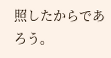照したからであろう。